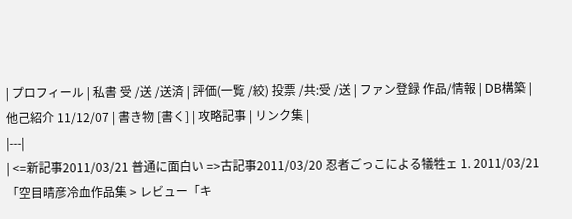| プロフィール | 私書 受 /送 /送済 | 評価(一覧 /絞) 投票 /共:受 /送 | ファン登録 作品/情報 | DB構築 | 他己紹介 11/12/07 | 書き物 [書く] | 攻略記事 | リンク集 |
|---|
| <=新記事2011/03/21 普通に面白い =>古記事2011/03/20 忍者ごっこによる犠牲ェ 1. 2011/03/21 「空目晴彦冷血作品集 > レビュー「キ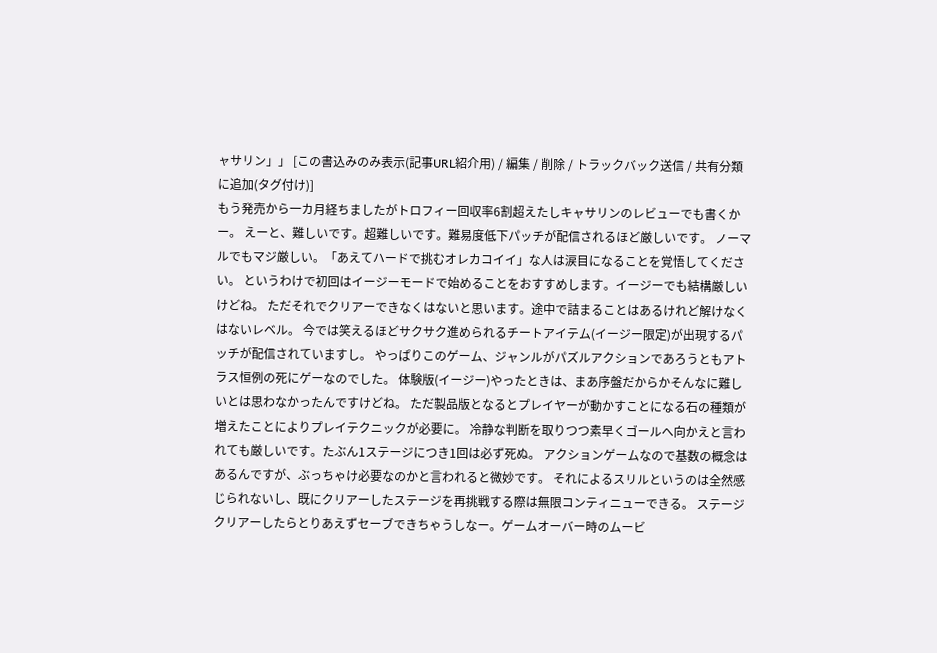ャサリン」」 [この書込みのみ表示(記事URL紹介用) / 編集 / 削除 / トラックバック送信 / 共有分類に追加(タグ付け)]
もう発売から一カ月経ちましたがトロフィー回収率6割超えたしキャサリンのレビューでも書くかー。 えーと、難しいです。超難しいです。難易度低下パッチが配信されるほど厳しいです。 ノーマルでもマジ厳しい。「あえてハードで挑むオレカコイイ」な人は涙目になることを覚悟してください。 というわけで初回はイージーモードで始めることをおすすめします。イージーでも結構厳しいけどね。 ただそれでクリアーできなくはないと思います。途中で詰まることはあるけれど解けなくはないレベル。 今では笑えるほどサクサク進められるチートアイテム(イージー限定)が出現するパッチが配信されていますし。 やっぱりこのゲーム、ジャンルがパズルアクションであろうともアトラス恒例の死にゲーなのでした。 体験版(イージー)やったときは、まあ序盤だからかそんなに難しいとは思わなかったんですけどね。 ただ製品版となるとプレイヤーが動かすことになる石の種類が増えたことによりプレイテクニックが必要に。 冷静な判断を取りつつ素早くゴールへ向かえと言われても厳しいです。たぶん1ステージにつき1回は必ず死ぬ。 アクションゲームなので基数の概念はあるんですが、ぶっちゃけ必要なのかと言われると微妙です。 それによるスリルというのは全然感じられないし、既にクリアーしたステージを再挑戦する際は無限コンティニューできる。 ステージクリアーしたらとりあえずセーブできちゃうしなー。ゲームオーバー時のムービ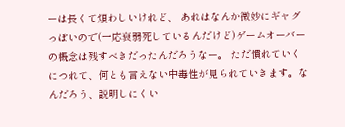ーは長くて煩わしいけれど、 あれはなんか微妙にギャグっぽいので(一応衰弱死しているんだけど)ゲームオーバーの概念は残すべきだったんだろうなー。 ただ慣れていくにつれて、何とも言えない中毒性が見られていきます。なんだろう、説明しにくい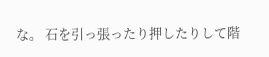な。 石を引っ張ったり押したりして階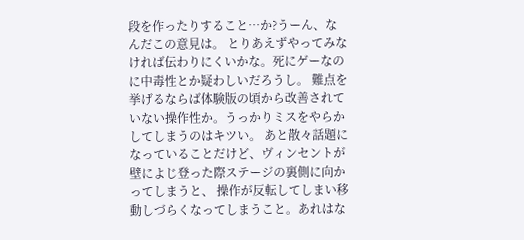段を作ったりすること…か?うーん、なんだこの意見は。 とりあえずやってみなければ伝わりにくいかな。死にゲーなのに中毒性とか疑わしいだろうし。 難点を挙げるならば体験版の頃から改善されていない操作性か。うっかりミスをやらかしてしまうのはキツい。 あと散々話題になっていることだけど、ヴィンセントが壁によじ登った際ステージの裏側に向かってしまうと、 操作が反転してしまい移動しづらくなってしまうこと。あれはな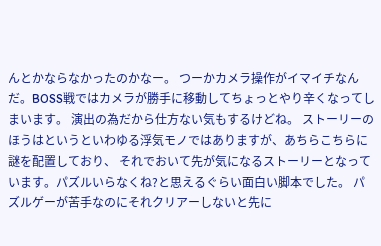んとかならなかったのかなー。 つーかカメラ操作がイマイチなんだ。BOSS戦ではカメラが勝手に移動してちょっとやり辛くなってしまいます。 演出の為だから仕方ない気もするけどね。 ストーリーのほうはというといわゆる浮気モノではありますが、あちらこちらに謎を配置しており、 それでおいて先が気になるストーリーとなっています。パズルいらなくね?と思えるぐらい面白い脚本でした。 パズルゲーが苦手なのにそれクリアーしないと先に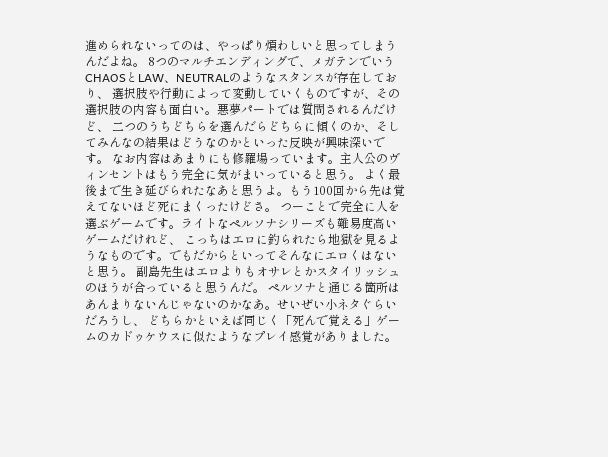進められないってのは、やっぱり煩わしいと思ってしまうんだよね。 8つのマルチエンディングで、メガテンでいうCHAOSとLAW、NEUTRALのようなスタンスが存在しており、 選択肢や行動によって変動していくものですが、その選択肢の内容も面白い。悪夢パートでは質問されるんだけど、 二つのうちどちらを選んだらどちらに傾くのか、そしてみんなの結果はどうなのかといった反映が興味深いです。 なお内容はあまりにも修羅場っています。主人公のヴィンセントはもう完全に気がまいっていると思う。 よく最後まで生き延びられたなあと思うよ。もう100回から先は覚えてないほど死にまくったけどさ。 つーことで完全に人を選ぶゲームです。ライトなペルソナシリーズも難易度高いゲームだけれど、 こっちはエロに釣られたら地獄を見るようなものです。でもだからといってそんなにエロくはないと思う。 副島先生はエロよりもオサレとかスタイリッシュのほうが合っていると思うんだ。 ペルソナと通じる箇所はあんまりないんじゃないのかなあ。せいぜい小ネタぐらいだろうし、 どちらかといえば同じく「死んで覚える」ゲームのカドゥケウスに似たようなプレイ感覚がありました。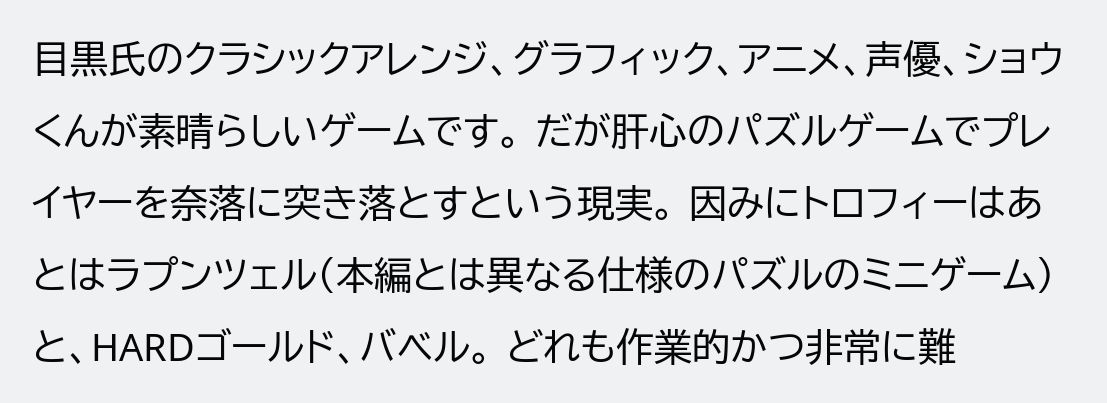目黒氏のクラシックアレンジ、グラフィック、アニメ、声優、ショウくんが素晴らしいゲームです。 だが肝心のパズルゲームでプレイヤーを奈落に突き落とすという現実。 因みにトロフィーはあとはラプンツェル(本編とは異なる仕様のパズルのミニゲーム)と、HARDゴールド、バベル。 どれも作業的かつ非常に難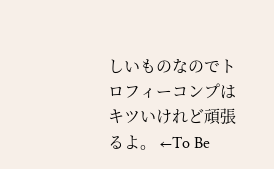しいものなのでトロフィーコンプはキツいけれど頑張るよ。 ←To Be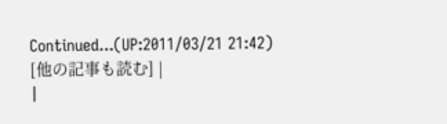Continued...(UP:2011/03/21 21:42)
[他の記事も読む] |
|